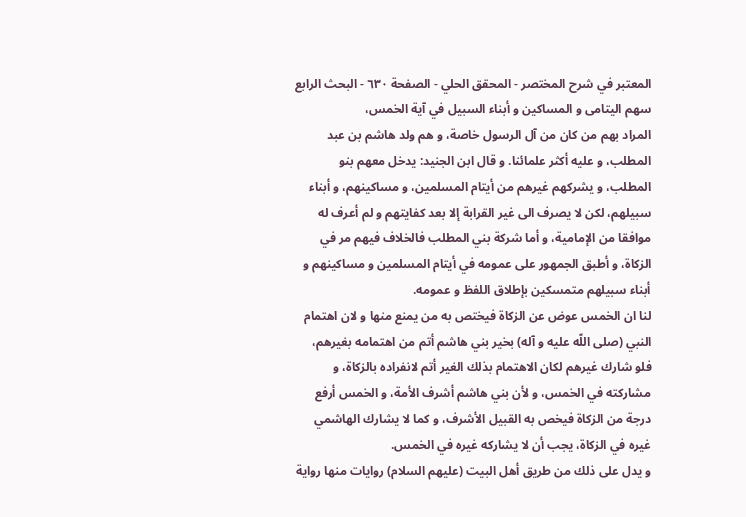المعتبر في شرح المختصر - المحقق الحلي - الصفحة ٦٣٠ - البحث الرابع سهم اليتامى و المساكين و أبناء السبيل في آية الخمس،
المراد بهم من كان من آل الرسول خاصة، و هم ولد هاشم بن عبد المطلب، و عليه أكثر علمائنا. و قال ابن الجنيد: يدخل معهم بنو المطلب، و يشركهم غيرهم من أيتام المسلمين، و مساكينهم، و أبناء سبيلهم، لكن لا يصرف الى غير القرابة إلا بعد كفايتهم و لم أعرف له موافقا من الإمامية، و أما شركة بني المطلب فالخلاف فيهم مر في الزكاة، و أطبق الجمهور على عمومه في أيتام المسلمين و مساكينهم و أبناء سبيلهم متمسكين بإطلاق اللفظ و عمومه.
لنا ان الخمس عوض عن الزكاة فيختص به من يمنع منها و لان اهتمام النبي (صلى اللّه عليه و آله) بخير بني هاشم أتم من اهتمامه بغيرهم، فلو شارك غيرهم لكان الاهتمام بذلك الغير أتم لانفراده بالزكاة، و مشاركته في الخمس، و لأن بني هاشم أشرف الأمة، و الخمس أرفع درجة من الزكاة فيخص به القبيل الأشرف، و كما لا يشارك الهاشمي غيره في الزكاة، يجب أن لا يشاركه غيره في الخمس.
و يدل على ذلك من طريق أهل البيت (عليهم السلام) روايات منها رواية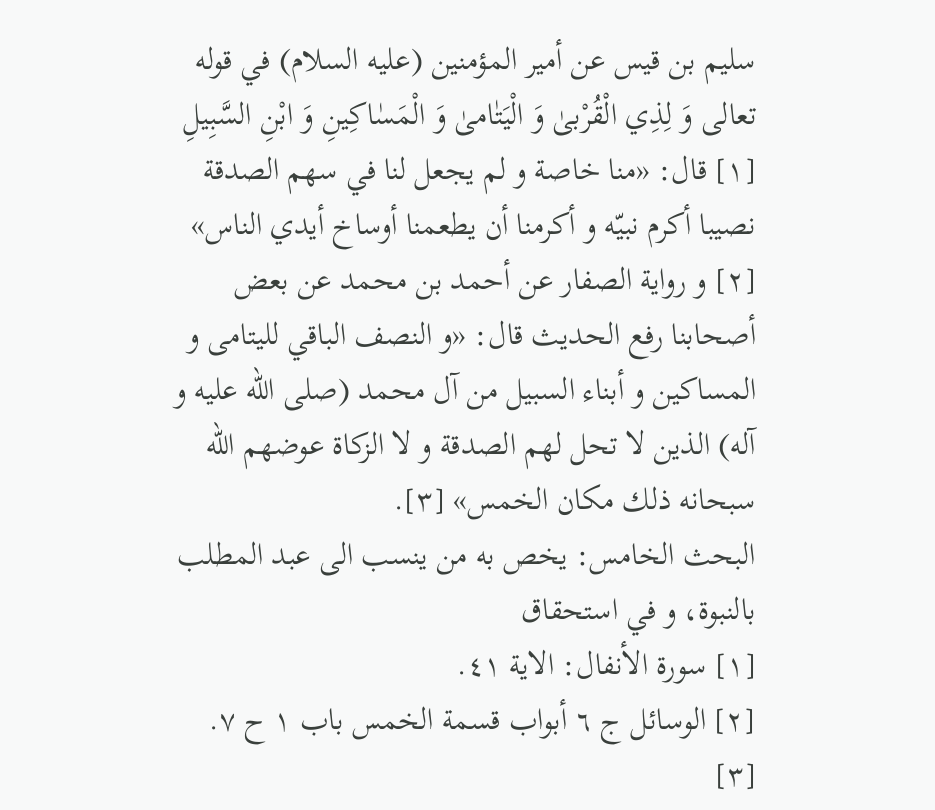سليم بن قيس عن أمير المؤمنين (عليه السلام) في قوله تعالى وَ لِذِي الْقُرْبىٰ وَ الْيَتٰامىٰ وَ الْمَسٰاكِينِ وَ ابْنِ السَّبِيلِ [١] قال: «منا خاصة و لم يجعل لنا في سهم الصدقة نصيبا أكرم نبيّه و أكرمنا أن يطعمنا أوساخ أيدي الناس» [٢] و رواية الصفار عن أحمد بن محمد عن بعض أصحابنا رفع الحديث قال: «و النصف الباقي لليتامى و المساكين و أبناء السبيل من آل محمد (صلى اللّه عليه و آله) الذين لا تحل لهم الصدقة و لا الزكاة عوضهم اللّه سبحانه ذلك مكان الخمس» [٣].
البحث الخامس: يخص به من ينسب الى عبد المطلب بالنبوة، و في استحقاق
[١] سورة الأنفال: الاية ٤١.
[٢] الوسائل ج ٦ أبواب قسمة الخمس باب ١ ح ٧.
[٣]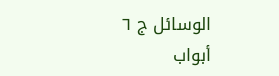الوسائل ج ٦ أبواب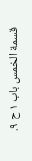قسمة الخمس باب ١ ح ٩.